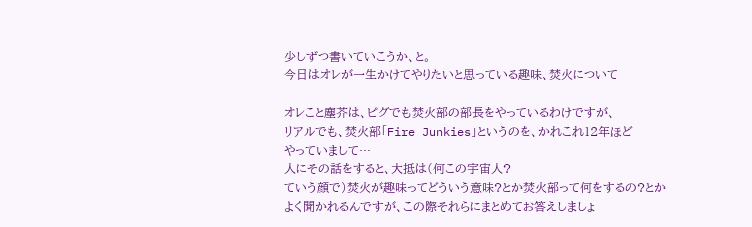少しずつ書いていこうか、と。
今日はオレが一生かけてやりたいと思っている趣味、焚火について

オレこと塵芥は、ピグでも焚火部の部長をやっているわけですが、
リアルでも、焚火部「Fire Junkies」というのを、かれこれ12年ほど
やっていまして…
人にその話をすると、大抵は(何この宇宙人?
ていう顔で)焚火が趣味ってどういう意味?とか焚火部って何をするの?とか
よく聞かれるんですが、この際それらにまとめてお答えしましょ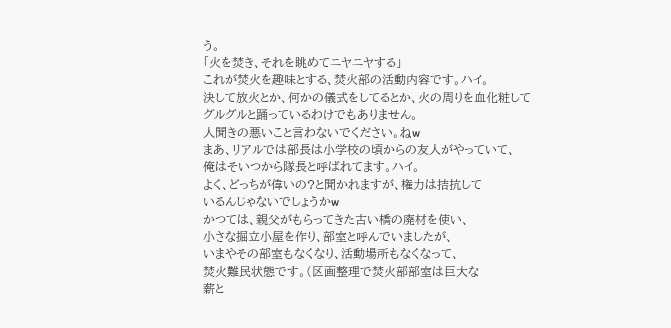う。
「火を焚き、それを眺めてニヤニヤする」
これが焚火を趣味とする、焚火部の活動内容です。ハイ。
決して放火とか、何かの儀式をしてるとか、火の周りを血化粧して
グルグルと踊っているわけでもありません。
人聞きの悪いこと言わないでください。ねw
まあ、リアルでは部長は小学校の頃からの友人がやっていて、
俺はそいつから隊長と呼ばれてます。ハイ。
よく、どっちが偉いの?と聞かれますが、権力は拮抗して
いるんじゃないでしょうかw
かつては、親父がもらってきた古い橋の廃材を使い、
小さな掘立小屋を作り、部室と呼んでいましたが、
いまやその部室もなくなり、活動場所もなくなって、
焚火難民状態です。(区画整理で焚火部部室は巨大な
薪と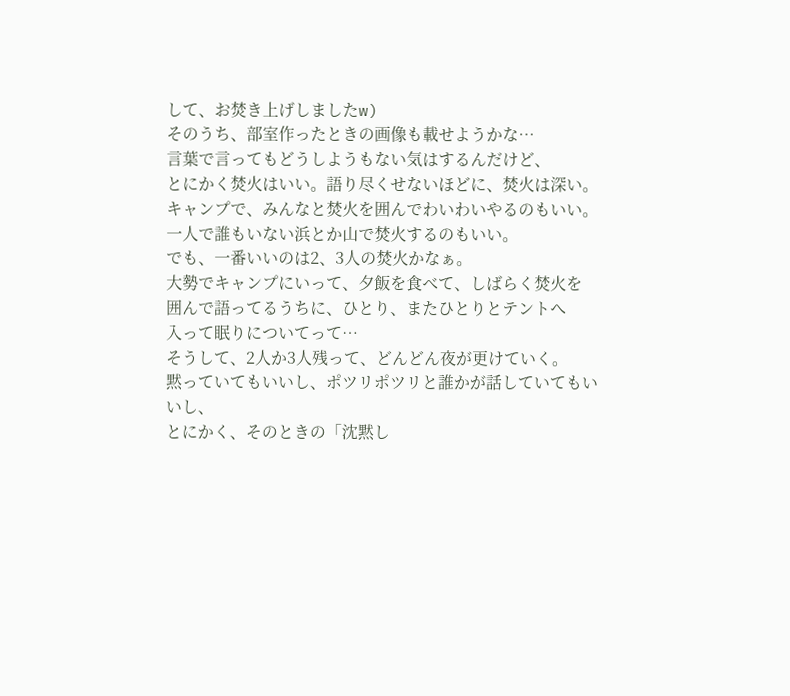して、お焚き上げしましたw)
そのうち、部室作ったときの画像も載せようかな…
言葉で言ってもどうしようもない気はするんだけど、
とにかく焚火はいい。語り尽くせないほどに、焚火は深い。
キャンプで、みんなと焚火を囲んでわいわいやるのもいい。
一人で誰もいない浜とか山で焚火するのもいい。
でも、一番いいのは2、3人の焚火かなぁ。
大勢でキャンプにいって、夕飯を食べて、しばらく焚火を
囲んで語ってるうちに、ひとり、またひとりとテントへ
入って眠りについてって…
そうして、2人か3人残って、どんどん夜が更けていく。
黙っていてもいいし、ポツリポツリと誰かが話していてもいいし、
とにかく、そのときの「沈黙し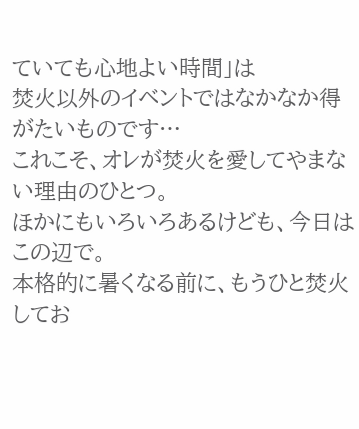ていても心地よい時間」は
焚火以外のイベントではなかなか得がたいものです…
これこそ、オレが焚火を愛してやまない理由のひとつ。
ほかにもいろいろあるけども、今日はこの辺で。
本格的に暑くなる前に、もうひと焚火してお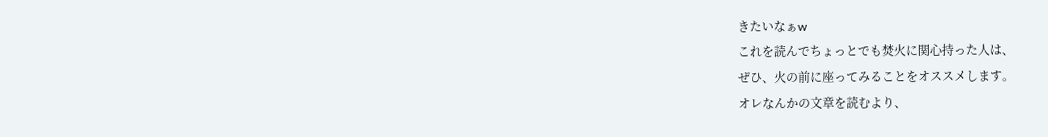きたいなぁw
これを読んでちょっとでも焚火に関心持った人は、
ぜひ、火の前に座ってみることをオススメします。
オレなんかの文章を読むより、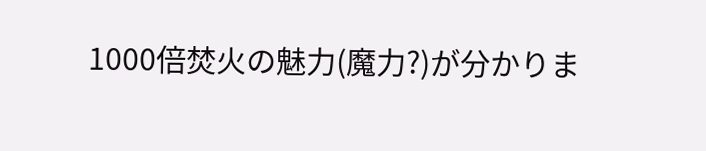1000倍焚火の魅力(魔力?)が分かりま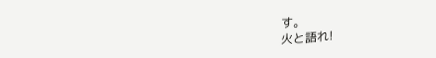す。
火と語れ!